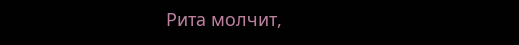Рита молчит,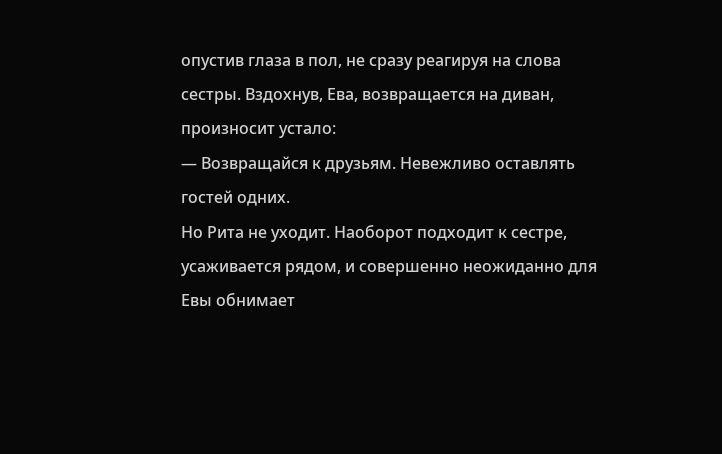опустив глаза в пол, не сразу реагируя на слова сестры. Вздохнув, Ева, возвращается на диван, произносит устало:
— Возвращайся к друзьям. Невежливо оставлять гостей одних.
Но Рита не уходит. Наоборот подходит к сестре, усаживается рядом, и совершенно неожиданно для Евы обнимает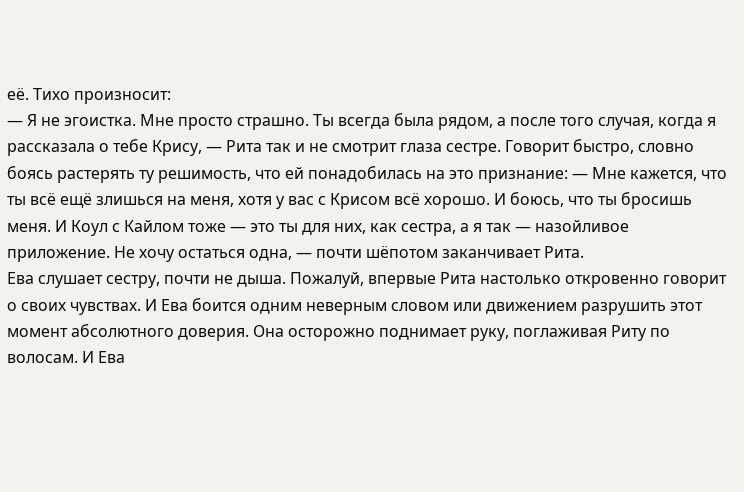её. Тихо произносит:
— Я не эгоистка. Мне просто страшно. Ты всегда была рядом, а после того случая, когда я рассказала о тебе Крису, — Рита так и не смотрит глаза сестре. Говорит быстро, словно боясь растерять ту решимость, что ей понадобилась на это признание: — Мне кажется, что ты всё ещё злишься на меня, хотя у вас с Крисом всё хорошо. И боюсь, что ты бросишь меня. И Коул с Кайлом тоже — это ты для них, как сестра, а я так — назойливое приложение. Не хочу остаться одна, — почти шёпотом заканчивает Рита.
Ева слушает сестру, почти не дыша. Пожалуй, впервые Рита настолько откровенно говорит о своих чувствах. И Ева боится одним неверным словом или движением разрушить этот момент абсолютного доверия. Она осторожно поднимает руку, поглаживая Риту по волосам. И Ева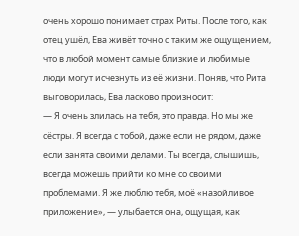очень хорошо понимает страх Риты. После того, как отец ушёл, Ева живёт точно с таким же ощущением, что в любой момент самые близкие и любимые люди могут исчезнуть из её жизни. Поняв, что Рита выговорилась, Ева ласково произносит:
— Я очень злилась на тебя, это правда. Но мы же сёстры. Я всегда с тобой, даже если не рядом, даже если занята своими делами. Ты всегда, слышишь, всегда можешь прийти ко мне со своими проблемами. Я же люблю тебя, моё «назойливое приложение», — улыбается она, ощущая, как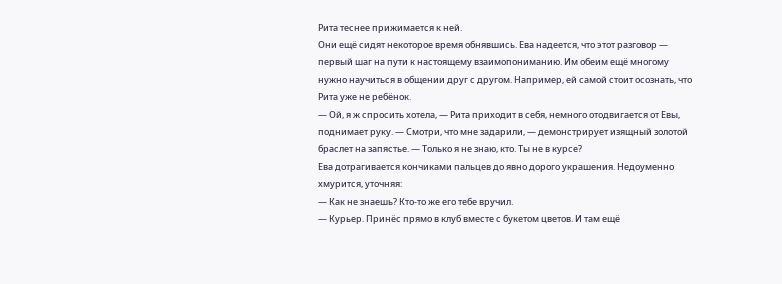Рита теснее прижимается к ней.
Они ещё сидят некоторое время обнявшись. Ева надеется, что этот разговор — первый шаг на пути к настоящему взаимопониманию. Им обеим ещё многому нужно научиться в общении друг с другом. Например, ей самой стоит осознать, что Рита уже не ребёнок.
— Ой, я ж спросить хотела, — Рита приходит в себя, немного отодвигается от Евы, поднимает руку. — Смотри, что мне задарили, — демонстрирует изящный золотой браслет на запястье. — Только я не знаю, кто. Ты не в курсе?
Ева дотрагивается кончиками пальцев до явно дорого украшения. Недоуменно хмурится, уточняя:
— Как не знаешь? Кто-то же его тебе вручил.
— Курьер. Принёс прямо в клуб вместе с букетом цветов. И там ещё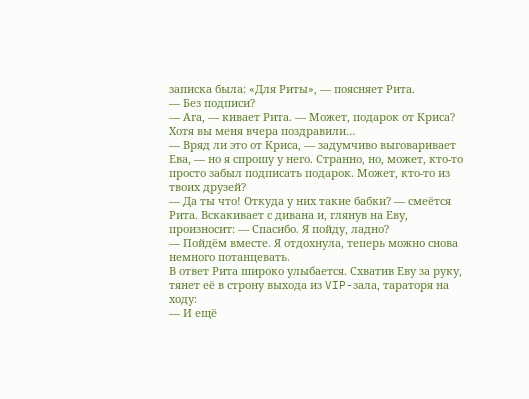записка была: «Для Риты», — поясняет Рита.
— Без подписи?
— Ага, — кивает Рита. — Может, подарок от Криса? Хотя вы меня вчера поздравили…
— Вряд ли это от Криса, — задумчиво выговаривает Ева, — но я спрошу у него. Странно, но, может, кто-то просто забыл подписать подарок. Может, кто-то из твоих друзей?
— Да ты что! Откуда у них такие бабки? — смеётся Рита. Вскакивает с дивана и, глянув на Еву, произносит: — Спасибо. Я пойду, ладно?
— Пойдём вместе. Я отдохнула, теперь можно снова немного потанцевать.
В ответ Рита широко улыбается. Схватив Еву за руку, тянет её в строну выхода из VIP-зала, тараторя на ходу:
— И ещё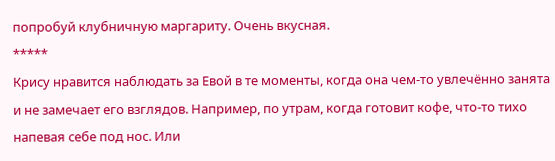попробуй клубничную маргариту. Очень вкусная.
*****
Крису нравится наблюдать за Евой в те моменты, когда она чем-то увлечённо занята и не замечает его взглядов. Например, по утрам, когда готовит кофе, что-то тихо напевая себе под нос. Или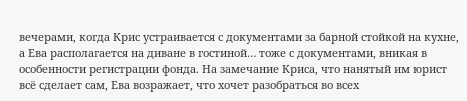вечерами, когда Крис устраивается с документами за барной стойкой на кухне, а Ева располагается на диване в гостиной… тоже с документами, вникая в особенности регистрации фонда. На замечание Криса, что нанятый им юрист всё сделает сам, Ева возражает, что хочет разобраться во всех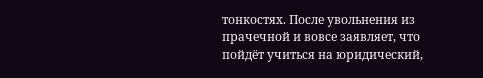тонкостях. После увольнения из прачечной и вовсе заявляет, что пойдёт учиться на юридический,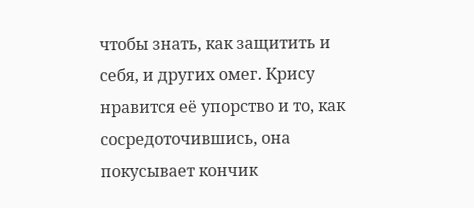чтобы знать, как защитить и себя, и других омег. Крису нравится её упорство и то, как сосредоточившись, она покусывает кончик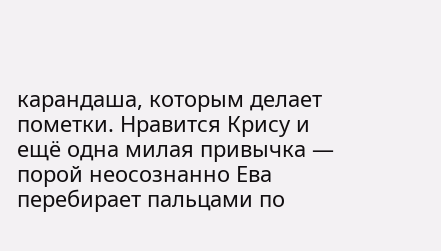карандаша, которым делает пометки. Нравится Крису и ещё одна милая привычка — порой неосознанно Ева перебирает пальцами по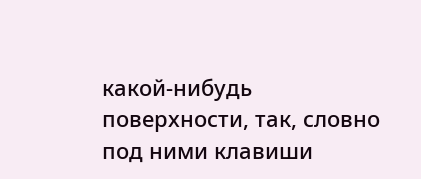какой-нибудь поверхности, так, словно под ними клавиши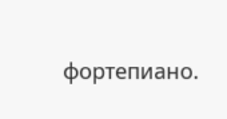фортепиано.